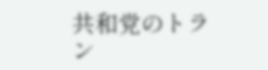共和党のトラン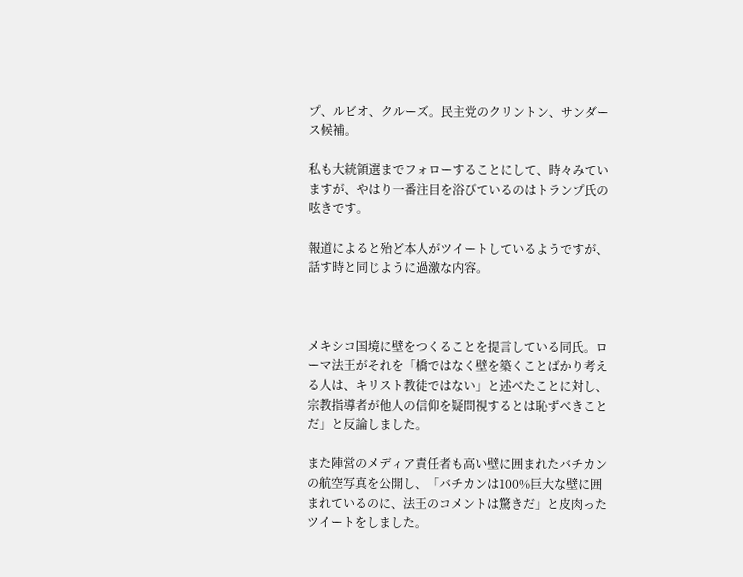プ、ルビオ、クルーズ。民主党のクリントン、サンダース候補。

私も大統領選までフォローすることにして、時々みていますが、やはり一番注目を浴びているのはトランプ氏の呟きです。

報道によると殆ど本人がツイートしているようですが、話す時と同じように過激な内容。



メキシコ国境に壁をつくることを提言している同氏。ローマ法王がそれを「橋ではなく壁を築くことばかり考える人は、キリスト教徒ではない」と述べたことに対し、宗教指導者が他人の信仰を疑問視するとは恥ずべきことだ」と反論しました。

また陣営のメディア責任者も高い壁に囲まれたバチカンの航空写真を公開し、「バチカンは100%巨大な壁に囲まれているのに、法王のコメントは驚きだ」と皮肉ったツイートをしました。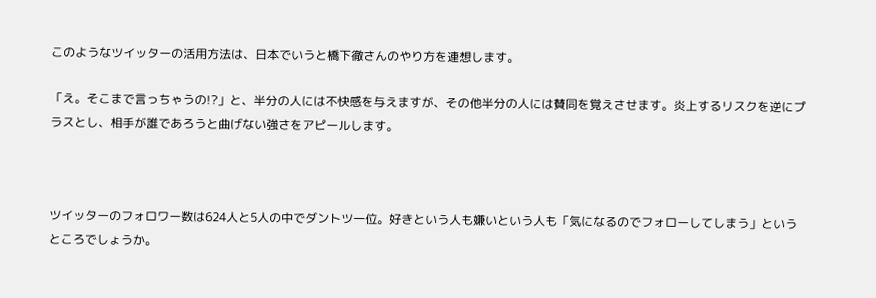このようなツイッターの活用方法は、日本でいうと橋下徹さんのやり方を連想します。

「え。そこまで言っちゃうの!?」と、半分の人には不快感を与えますが、その他半分の人には賛同を覚えさせます。炎上するリスクを逆にプラスとし、相手が誰であろうと曲げない強さをアピールします。



ツイッターのフォロワー数は624人と5人の中でダントツ一位。好きという人も嫌いという人も「気になるのでフォローしてしまう」というところでしょうか。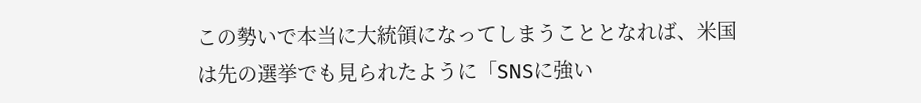この勢いで本当に大統領になってしまうこととなれば、米国は先の選挙でも見られたように「SNSに強い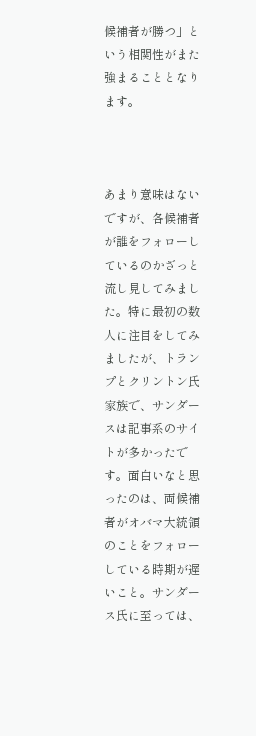候補者が勝つ」という相関性がまた強まることとなります。



あまり意味はないですが、各候補者が誰をフォローしているのかざっと流し見してみました。特に最初の数人に注目をしてみましたが、トランプとクリントン氏家族で、サンダースは記事系のサイトが多かったです。面白いなと思ったのは、両候補者がオバマ大統領のことをフォローしている時期が遅いこと。サンダース氏に至っては、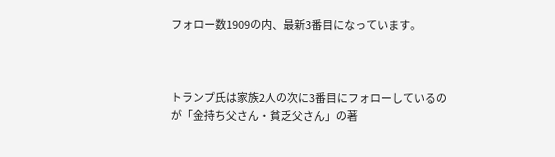フォロー数1909の内、最新3番目になっています。



トランプ氏は家族2人の次に3番目にフォローしているのが「金持ち父さん・貧乏父さん」の著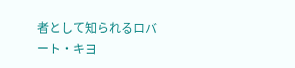者として知られるロバート・キヨ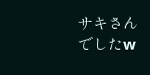サキさんでしたw